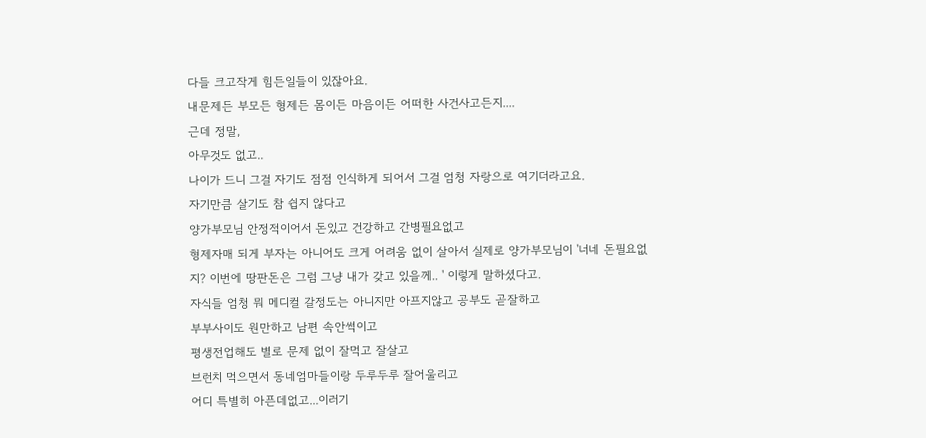다들 크고작게 힘든일들이 있잖아요.
내문제든 부모든 형제든 몸이든 마음이든 어떠한 사건사고든지....
근데 정말,
아무것도 없고..
나이가 드니 그걸 자기도 점점 인식하게 되어서 그걸 엄청 자랑으로 여기더라고요.
자기만큼 살기도 참 쉽지 않다고
양가부모님 안정적이어서 돈있고 건강하고 간병필요없고
형제자매 되게 부자는 아니어도 크게 어려움 없이 살아서 실제로 양가부모님이 '너네 돈필요없지? 이번에 땅판돈은 그럼 그냥 내가 갖고 있을께.. ' 이렇게 말하셨다고.
자식들 엄청 뭐 메디컬 갈정도는 아니지만 아프지않고 공부도 곧잘하고
부부사이도 원만하고 남편 속안썩이고
평생전업해도 별로 문제 없이 잘먹고 잘살고
브런치 먹으면서 동네엄마들이랑 두루두루 잘어울리고
어디 특별히 아픈데없고...이러기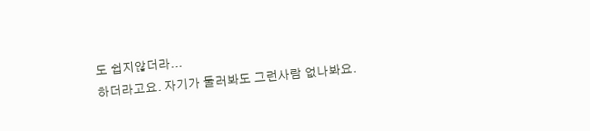도 쉽지않더라...
하더라고요. 자기가 둘러봐도 그런사람 없나봐요.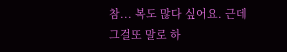참... 복도 많다 싶어요. 근데 그걸또 말로 하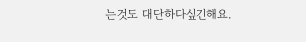는것도 대단하다싶긴해요.